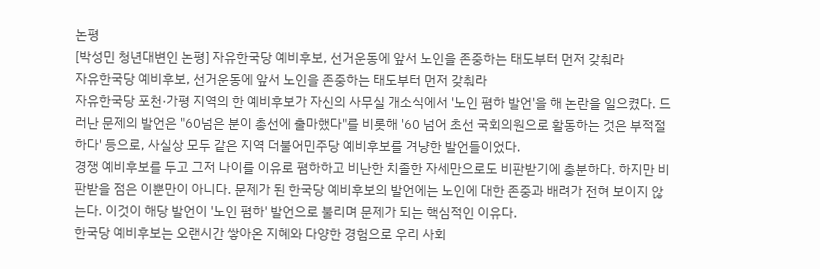논평
[박성민 청년대변인 논평] 자유한국당 예비후보, 선거운동에 앞서 노인을 존중하는 태도부터 먼저 갖춰라
자유한국당 예비후보, 선거운동에 앞서 노인을 존중하는 태도부터 먼저 갖춰라
자유한국당 포천·가평 지역의 한 예비후보가 자신의 사무실 개소식에서 '노인 폄하 발언'을 해 논란을 일으켰다. 드러난 문제의 발언은 "60넘은 분이 총선에 출마했다"를 비롯해 '60 넘어 초선 국회의원으로 활동하는 것은 부적절하다' 등으로, 사실상 모두 같은 지역 더불어민주당 예비후보를 겨냥한 발언들이었다.
경쟁 예비후보를 두고 그저 나이를 이유로 폄하하고 비난한 치졸한 자세만으로도 비판받기에 충분하다. 하지만 비판받을 점은 이뿐만이 아니다. 문제가 된 한국당 예비후보의 발언에는 노인에 대한 존중과 배려가 전혀 보이지 않는다. 이것이 해당 발언이 '노인 폄하' 발언으로 불리며 문제가 되는 핵심적인 이유다.
한국당 예비후보는 오랜시간 쌓아온 지혜와 다양한 경험으로 우리 사회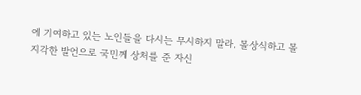에 기여하고 있는 노인들을 다시는 무시하지 말라. 몰상식하고 몰지각한 발언으로 국민께 상처를 준 자신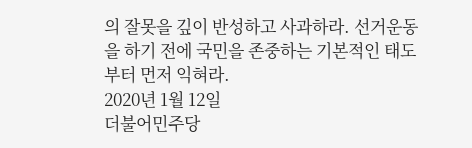의 잘못을 깊이 반성하고 사과하라. 선거운동을 하기 전에 국민을 존중하는 기본적인 태도부터 먼저 익혀라.
2020년 1월 12일
더불어민주당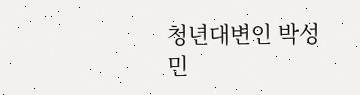청년대변인 박성민